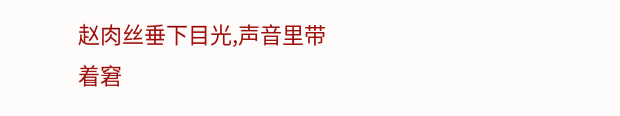赵肉丝垂下目光,声音里带着窘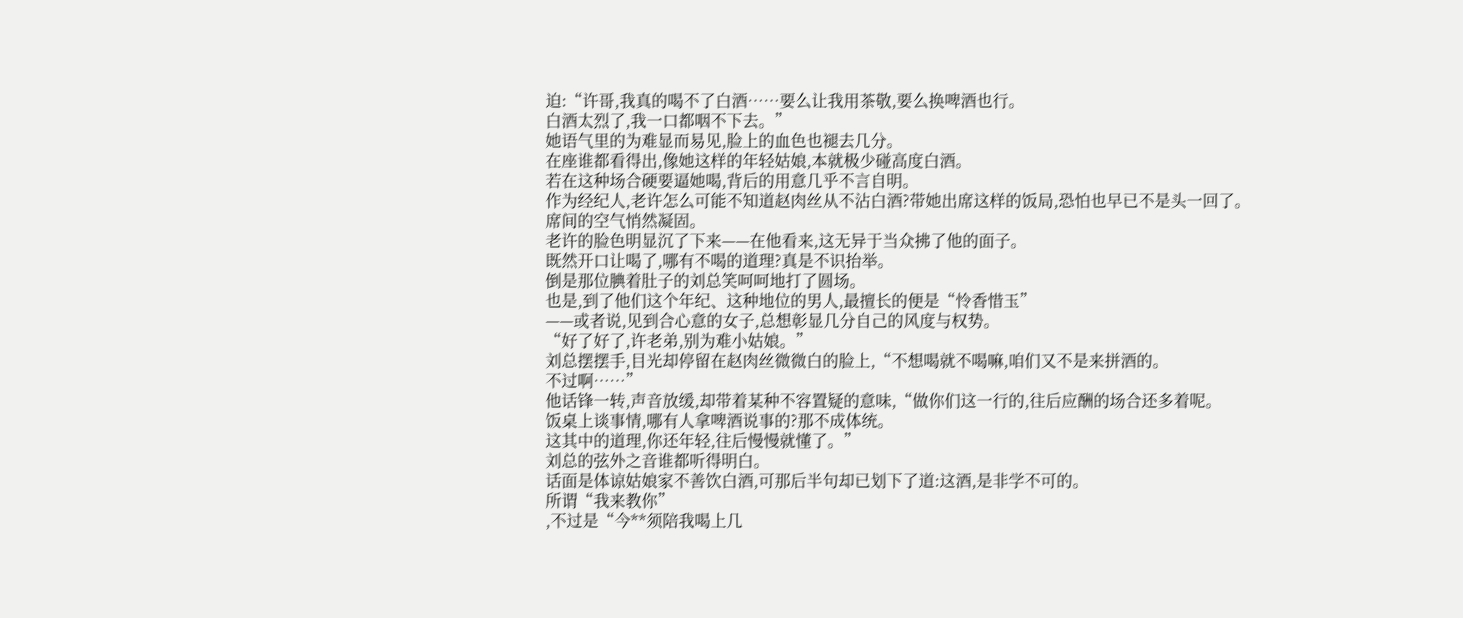迫:“许哥,我真的喝不了白酒……要么让我用茶敬,要么换啤酒也行。
白酒太烈了,我一口都咽不下去。”
她语气里的为难显而易见,脸上的血色也褪去几分。
在座谁都看得出,像她这样的年轻姑娘,本就极少碰高度白酒。
若在这种场合硬要逼她喝,背后的用意几乎不言自明。
作为经纪人,老许怎么可能不知道赵肉丝从不沾白酒?带她出席这样的饭局,恐怕也早已不是头一回了。
席间的空气悄然凝固。
老许的脸色明显沉了下来——在他看来,这无异于当众拂了他的面子。
既然开口让喝了,哪有不喝的道理?真是不识抬举。
倒是那位腆着肚子的刘总笑呵呵地打了圆场。
也是,到了他们这个年纪、这种地位的男人,最擅长的便是“怜香惜玉”
——或者说,见到合心意的女子,总想彰显几分自己的风度与权势。
“好了好了,许老弟,别为难小姑娘。”
刘总摆摆手,目光却停留在赵肉丝微微白的脸上,“不想喝就不喝嘛,咱们又不是来拼酒的。
不过啊……”
他话锋一转,声音放缓,却带着某种不容置疑的意味,“做你们这一行的,往后应酬的场合还多着呢。
饭桌上谈事情,哪有人拿啤酒说事的?那不成体统。
这其中的道理,你还年轻,往后慢慢就懂了。”
刘总的弦外之音谁都听得明白。
话面是体谅姑娘家不善饮白酒,可那后半句却已划下了道:这酒,是非学不可的。
所谓“我来教你”
,不过是“今**须陪我喝上几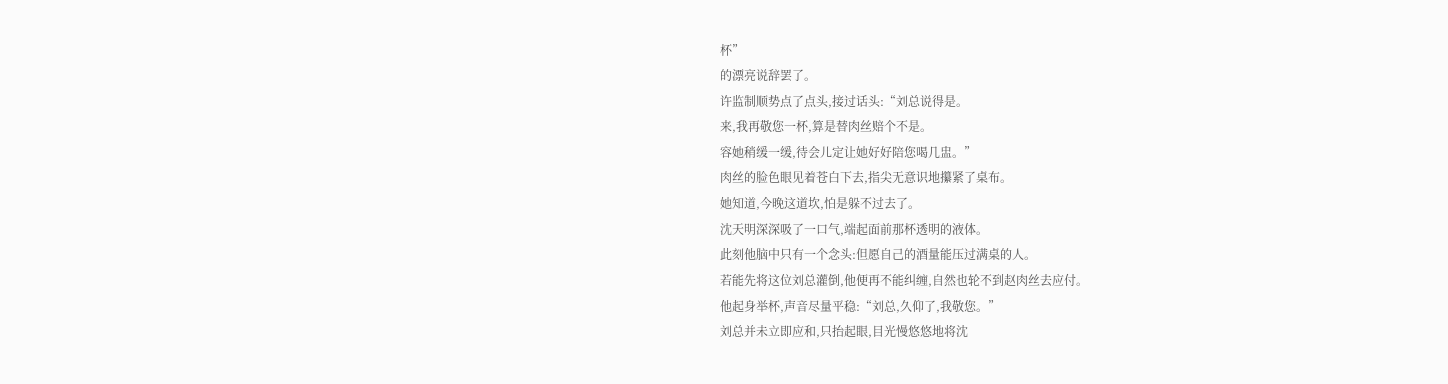杯”
的漂亮说辞罢了。
许监制顺势点了点头,接过话头:“刘总说得是。
来,我再敬您一杯,算是替肉丝赔个不是。
容她稍缓一缓,待会儿定让她好好陪您喝几盅。”
肉丝的脸色眼见着苍白下去,指尖无意识地攥紧了桌布。
她知道,今晚这道坎,怕是躲不过去了。
沈天明深深吸了一口气,端起面前那杯透明的液体。
此刻他脑中只有一个念头:但愿自己的酒量能压过满桌的人。
若能先将这位刘总灌倒,他便再不能纠缠,自然也轮不到赵肉丝去应付。
他起身举杯,声音尽量平稳:“刘总,久仰了,我敬您。”
刘总并未立即应和,只抬起眼,目光慢悠悠地将沈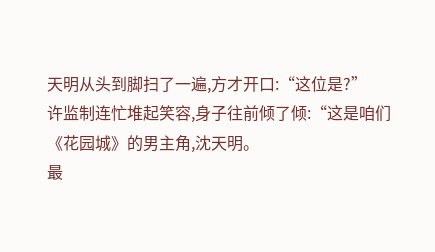天明从头到脚扫了一遍,方才开口:“这位是?”
许监制连忙堆起笑容,身子往前倾了倾:“这是咱们《花园城》的男主角,沈天明。
最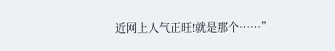近网上人气正旺!就是那个……”